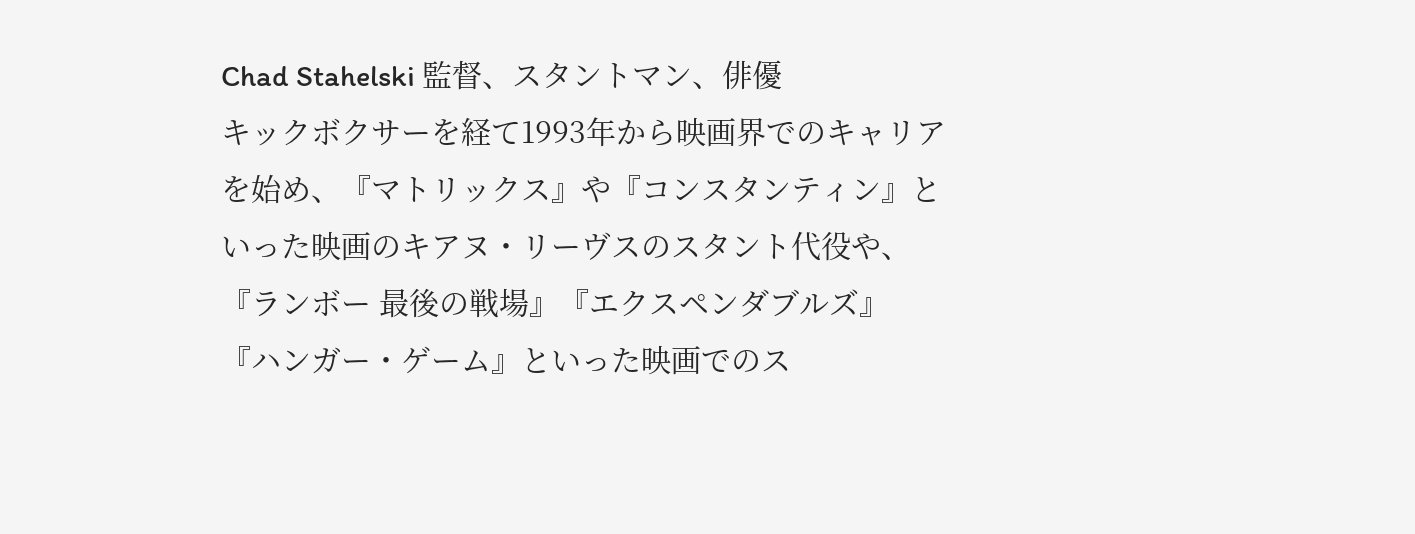Chad Stahelski 監督、スタントマン、俳優
キックボクサーを経て1993年から映画界でのキャリアを始め、『マトリックス』や『コンスタンティン』といった映画のキアヌ・リーヴスのスタント代役や、『ランボー 最後の戦場』『エクスペンダブルズ』『ハンガー・ゲーム』といった映画でのス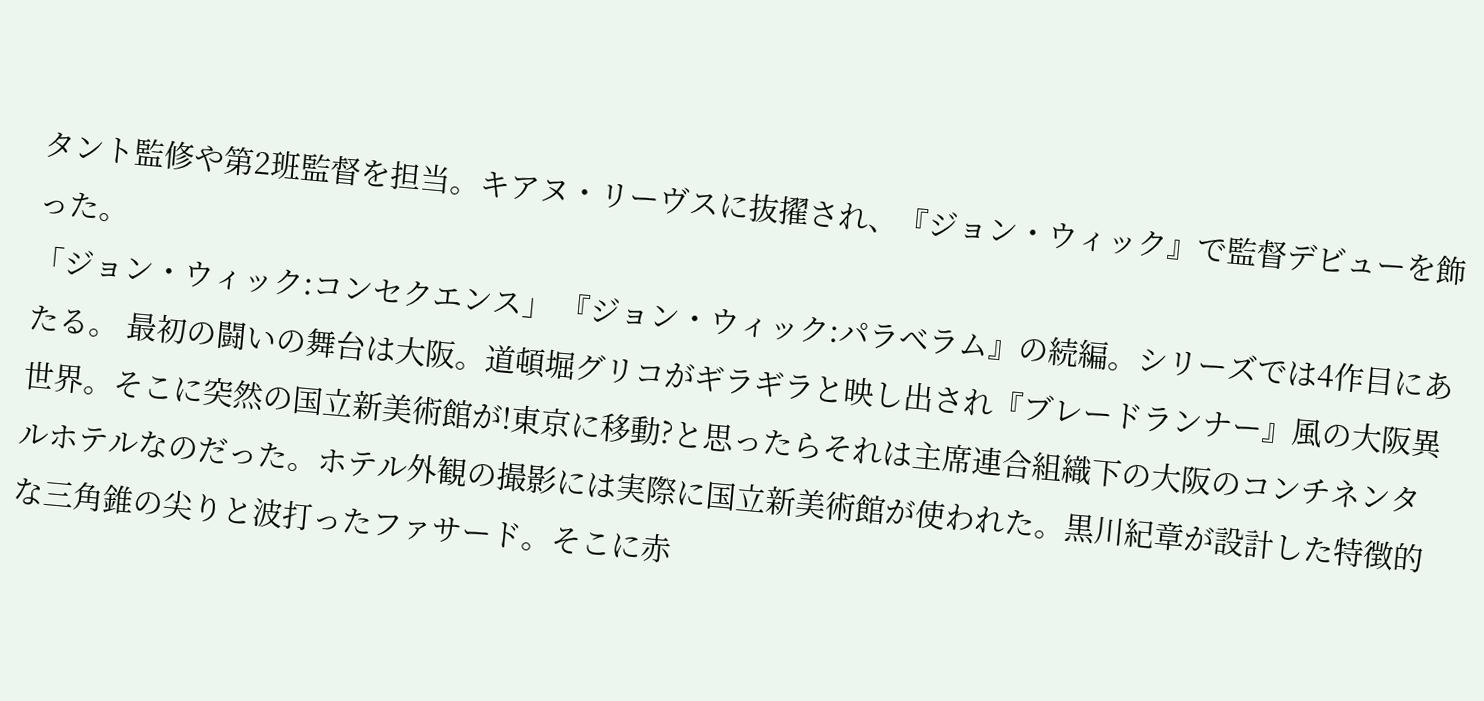タント監修や第2班監督を担当。キアヌ・リーヴスに抜擢され、『ジョン・ウィック』で監督デビューを飾った。
「ジョン・ウィック:コンセクエンス」 『ジョン・ウィック:パラベラム』の続編。シリーズでは4作目にあたる。 最初の闘いの舞台は大阪。道頓堀グリコがギラギラと映し出され『ブレードランナー』風の大阪異世界。そこに突然の国立新美術館が!東京に移動?と思ったらそれは主席連合組織下の大阪のコンチネンタルホテルなのだった。ホテル外観の撮影には実際に国立新美術館が使われた。黒川紀章が設計した特徴的な三角錐の尖りと波打ったファサード。そこに赤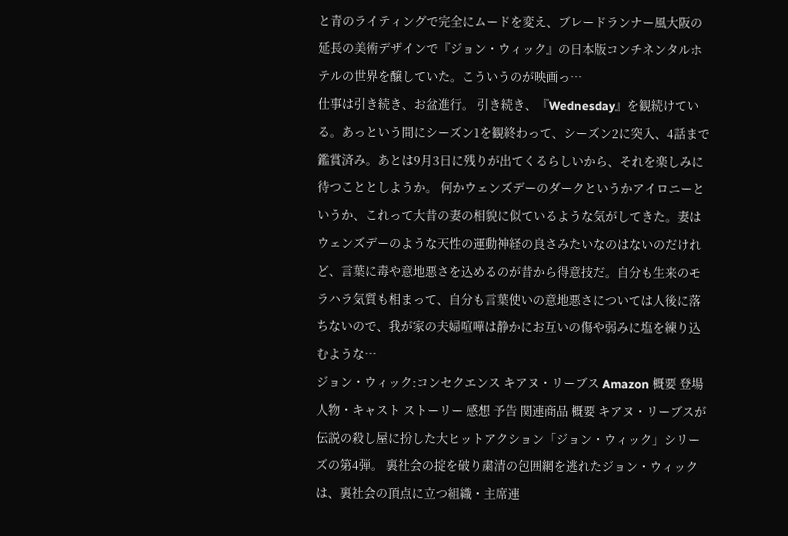と青のライティングで完全にムードを変え、ブレードランナー風大阪の延長の美術デザインで『ジョン・ウィック』の日本版コンチネンタルホテルの世界を醸していた。こういうのが映画っ…
仕事は引き続き、お盆進行。 引き続き、『Wednesday』を観続けている。あっという間にシーズン1を観終わって、シーズン2に突入、4話まで鑑賞済み。あとは9月3日に残りが出てくるらしいから、それを楽しみに待つこととしようか。 何かウェンズデーのダークというかアイロニーというか、これって大昔の妻の相貌に似ているような気がしてきた。妻はウェンズデーのような天性の運動神経の良さみたいなのはないのだけれど、言葉に毒や意地悪さを込めるのが昔から得意技だ。自分も生来のモラハラ気質も相まって、自分も言葉使いの意地悪さについては人後に落ちないので、我が家の夫婦喧嘩は静かにお互いの傷や弱みに塩を練り込むような…
ジョン・ウィック:コンセクエンス キアヌ・リーブス Amazon 概要 登場人物・キャスト ストーリー 感想 予告 関連商品 概要 キアヌ・リーブスが伝説の殺し屋に扮した大ヒットアクション「ジョン・ウィック」シリーズの第4弾。 裏社会の掟を破り粛清の包囲網を逃れたジョン・ウィックは、裏社会の頂点に立つ組織・主席連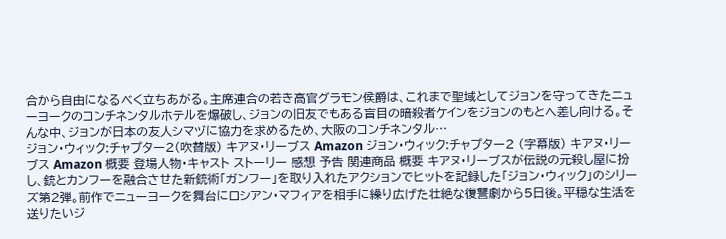合から自由になるべく立ちあがる。主席連合の若き高官グラモン侯爵は、これまで聖域としてジョンを守ってきたニューヨークのコンチネンタルホテルを爆破し、ジョンの旧友でもある盲目の暗殺者ケインをジョンのもとへ差し向ける。そんな中、ジョンが日本の友人シマヅに協力を求めるため、大阪のコンチネンタル…
ジョン・ウィック:チャプター2(吹替版) キアヌ・リーブス Amazon ジョン・ウィック:チャプター2 (字幕版) キアヌ・リーブス Amazon 概要 登場人物・キャスト ストーリー 感想 予告 関連商品 概要 キアヌ・リーブスが伝説の元殺し屋に扮し、銃とカンフーを融合させた新銃術「ガンフー」を取り入れたアクションでヒットを記録した「ジョン・ウィック」のシリーズ第2弾。前作でニューヨークを舞台にロシアン・マフィアを相手に繰り広げた壮絶な復讐劇から5日後。平穏な生活を送りたいジ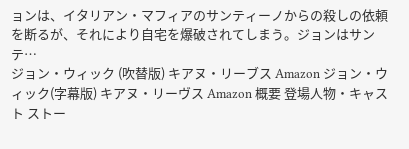ョンは、イタリアン・マフィアのサンティーノからの殺しの依頼を断るが、それにより自宅を爆破されてしまう。ジョンはサンテ…
ジョン・ウィック (吹替版) キアヌ・リーブス Amazon ジョン・ウィック(字幕版) キアヌ・リーヴス Amazon 概要 登場人物・キャスト ストー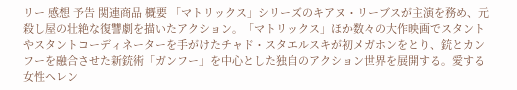リー 感想 予告 関連商品 概要 「マトリックス」シリーズのキアヌ・リーブスが主演を務め、元殺し屋の壮絶な復讐劇を描いたアクション。「マトリックス」ほか数々の大作映画でスタントやスタントコーディネーターを手がけたチャド・スタエルスキが初メガホンをとり、銃とカンフーを融合させた新銃術「ガンフー」を中心とした独自のアクション世界を展開する。愛する女性ヘレン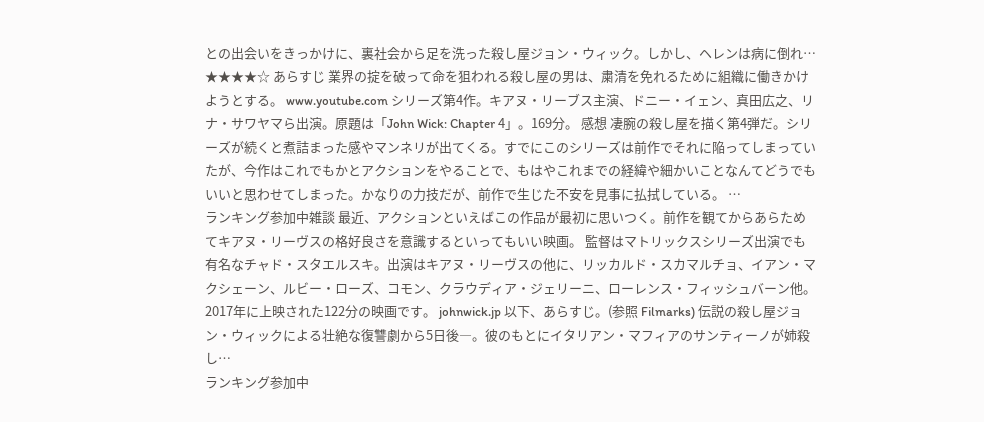との出会いをきっかけに、裏社会から足を洗った殺し屋ジョン・ウィック。しかし、ヘレンは病に倒れ…
★★★★☆ あらすじ 業界の掟を破って命を狙われる殺し屋の男は、粛清を免れるために組織に働きかけようとする。 www.youtube.com シリーズ第4作。キアヌ・リーブス主演、ドニー・イェン、真田広之、リナ・サワヤマら出演。原題は「John Wick: Chapter 4」。169分。 感想 凄腕の殺し屋を描く第4弾だ。シリーズが続くと煮詰まった感やマンネリが出てくる。すでにこのシリーズは前作でそれに陥ってしまっていたが、今作はこれでもかとアクションをやることで、もはやこれまでの経緯や細かいことなんてどうでもいいと思わせてしまった。かなりの力技だが、前作で生じた不安を見事に払拭している。 …
ランキング参加中雑談 最近、アクションといえばこの作品が最初に思いつく。前作を観てからあらためてキアヌ・リーヴスの格好良さを意識するといってもいい映画。 監督はマトリックスシリーズ出演でも有名なチャド・スタエルスキ。出演はキアヌ・リーヴスの他に、リッカルド・スカマルチョ、イアン・マクシェーン、ルビー・ローズ、コモン、クラウディア・ジェリーニ、ローレンス・フィッシュバーン他。2017年に上映された122分の映画です。 johnwick.jp 以下、あらすじ。(参照 Filmarks) 伝説の殺し屋ジョン・ウィックによる壮絶な復讐劇から5日後―。彼のもとにイタリアン・マフィアのサンティーノが姉殺し…
ランキング参加中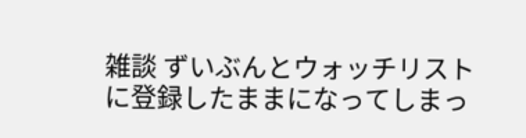雑談 ずいぶんとウォッチリストに登録したままになってしまっ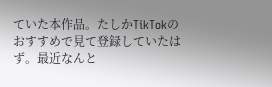ていた本作品。たしかTikTokのおすすめで見て登録していたはず。最近なんと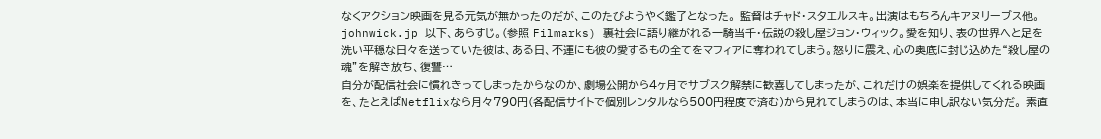なくアクション映画を見る元気が無かったのだが、このたびようやく鑑了となった。 監督はチャド・スタエルスキ。出演はもちろんキアヌリーブス他。 johnwick.jp 以下、あらすじ。(参照 Filmarks) 裏社会に語り継がれる一騎当千・伝説の殺し屋ジョン・ウィック。愛を知り、表の世界へと足を洗い平穏な日々を送っていた彼は、ある日、不運にも彼の愛するもの全てをマフィアに奪われてしまう。怒りに震え、心の奥底に封じ込めた“殺し屋の魂”を解き放ち、復讐…
自分が配信社会に慣れきってしまったからなのか、劇場公開から4ヶ月でサブスク解禁に歓喜してしまったが、これだけの娯楽を提供してくれる映画を、たとえばNetflixなら月々790円(各配信サイトで個別レンタルなら500円程度で済む)から見れてしまうのは、本当に申し訳ない気分だ。 素直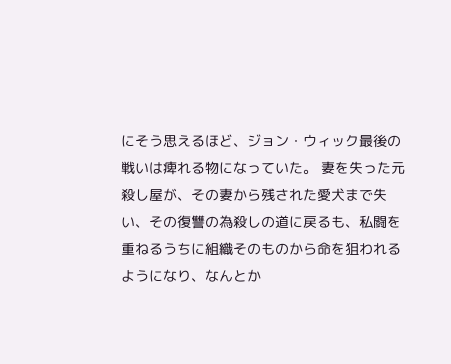にそう思えるほど、ジョン・ウィック最後の戦いは痺れる物になっていた。 妻を失った元殺し屋が、その妻から残された愛犬まで失い、その復讐の為殺しの道に戻るも、私闘を重ねるうちに組織そのものから命を狙われるようになり、なんとか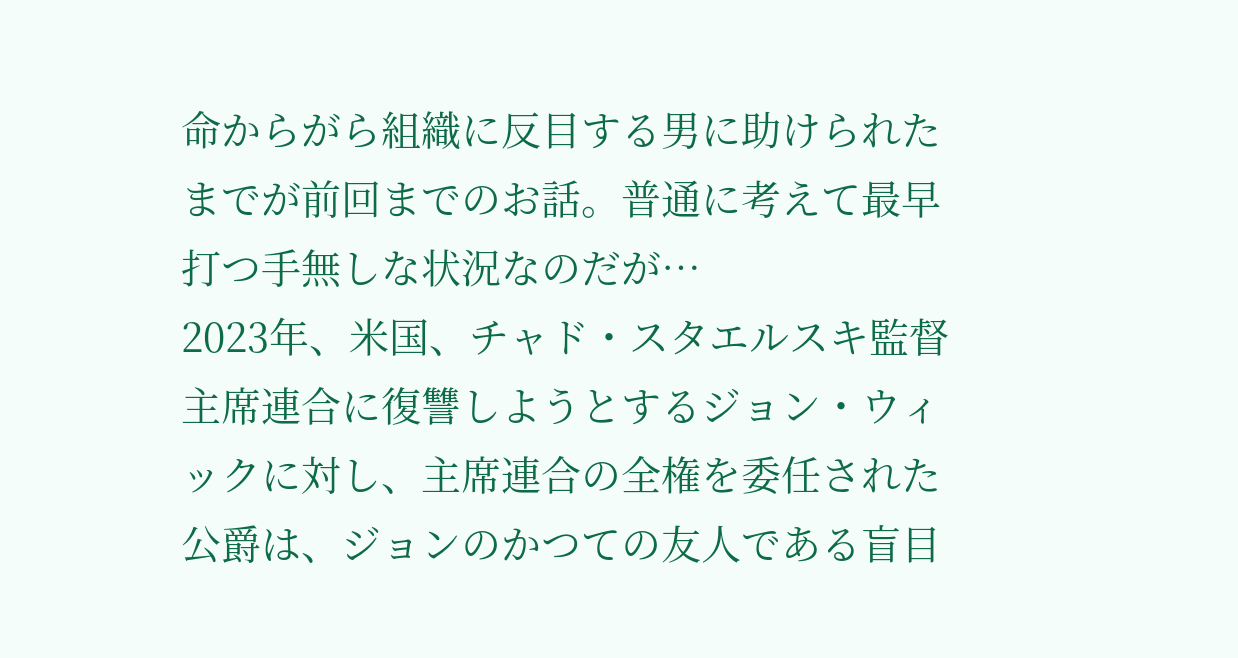命からがら組織に反目する男に助けられたまでが前回までのお話。普通に考えて最早打つ手無しな状況なのだが…
2023年、米国、チャド・スタエルスキ監督 主席連合に復讐しようとするジョン・ウィックに対し、主席連合の全権を委任された公爵は、ジョンのかつての友人である盲目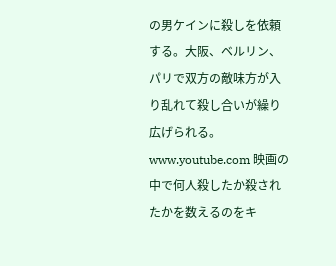の男ケインに殺しを依頼する。大阪、ベルリン、パリで双方の敵味方が入り乱れて殺し合いが繰り広げられる。 www.youtube.com 映画の中で何人殺したか殺されたかを数えるのをキ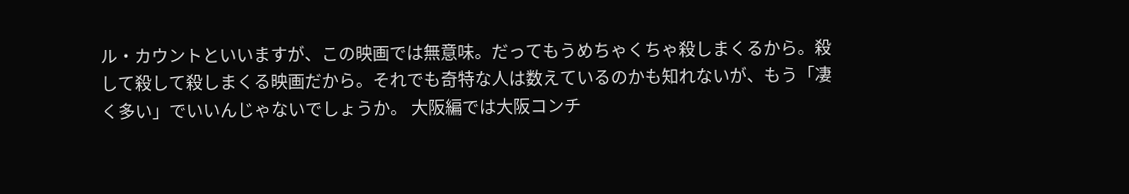ル・カウントといいますが、この映画では無意味。だってもうめちゃくちゃ殺しまくるから。殺して殺して殺しまくる映画だから。それでも奇特な人は数えているのかも知れないが、もう「凄く多い」でいいんじゃないでしょうか。 大阪編では大阪コンチ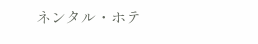ネンタル・ホテ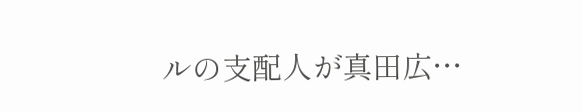ルの支配人が真田広…